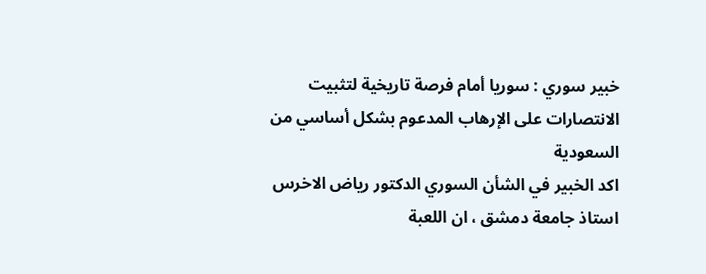خبير سوري : سوريا أمام فرصة تاريخية لتثبيت الانتصارات على الإرهاب المدعوم بشكل أساسي من السعودية
اكد الخبير في الشأن السوري الدكتور رياض الاخرس استاذ جامعة دمشق ، ان اللعبة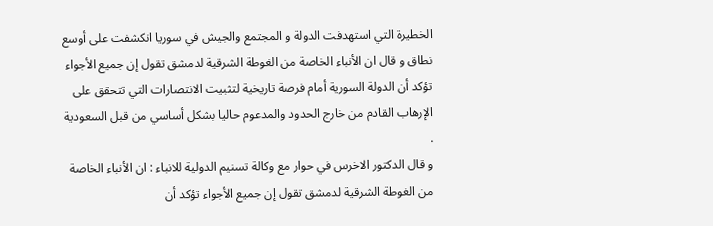الخطيرة التي استهدفت الدولة و المجتمع والجيش في سوريا انكشفت على أوسع نطاق و قال ان الأنباء الخاصة من الغوطة الشرقية لدمشق تقول إن جميع الأجواء تؤكد أن الدولة السورية أمام فرصة تاريخية لتثبيت الانتصارات التي تتحقق على الإرهاب القادم من خارج الحدود والمدعوم حاليا بشكل أساسي من قبل السعودية .
و قال الدكتور الاخرس في حوار مع وكالة تسنيم الدولية للانباء : ان الأنباء الخاصة من الغوطة الشرقية لدمشق تقول إن جميع الأجواء تؤكد أن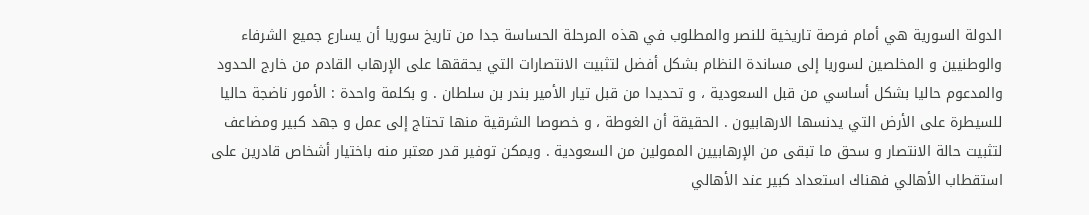الدولة السورية هي أمام فرصة تاريخية للنصر والمطلوب في هذه المرحلة الحساسة جدا من تاريخ سوريا أن يسارع جميع الشرفاء والوطنيين و المخلصين لسوريا إلى مساندة النظام بشكل أفضل لتثبيت الانتصارات التي يحققها على الإرهاب القادم من خارج الحدود والمدعوم حاليا بشكل أساسي من قبل السعودية ، و تحديدا من قبل تيار الأمير بندر بن سلطان . و بكلمة واحدة : الأمور ناضجة حاليا للسيطرة على الأرض التي يدنسها الارهابيون . الحقيقة أن الغوطة ، و خصوصا الشرقية منها تحتاج إلى عمل و جهد كبير ومضاعف لتثبيت حالة الانتصار و سحق ما تبقى من الإرهابيين الممولين من السعودية . ويمكن توفير قدر معتبر منه باختيار أشخاص قادرين على استقطاب الأهالي فهناك استعداد كبير عند الأهالي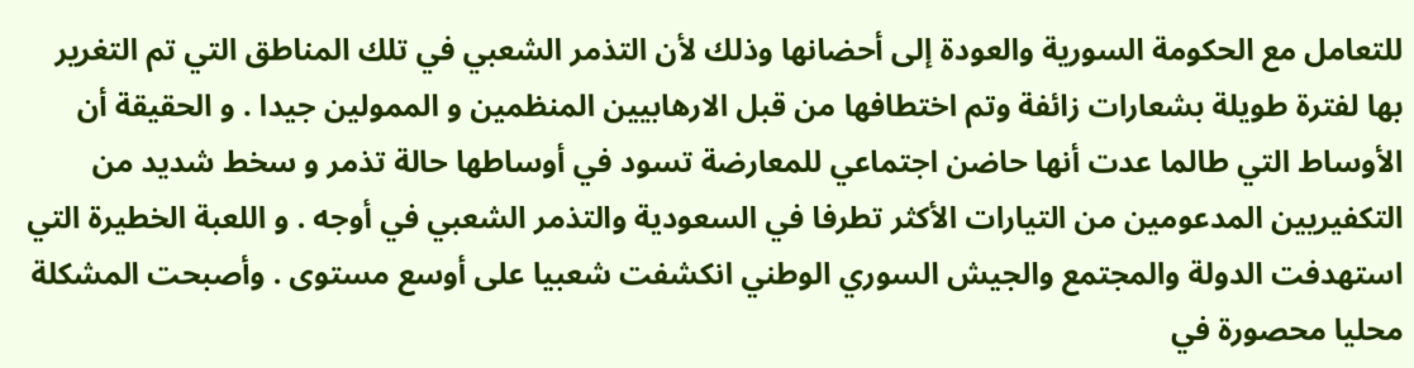للتعامل مع الحكومة السورية والعودة إلى أحضانها وذلك لأن التذمر الشعبي في تلك المناطق التي تم التغرير بها لفترة طويلة بشعارات زائفة وتم اختطافها من قبل الارهابيين المنظمين و الممولين جيدا . و الحقيقة أن الأوساط التي طالما عدت أنها حاضن اجتماعي للمعارضة تسود في أوساطها حالة تذمر و سخط شديد من التكفيريين المدعومين من التيارات الأكثر تطرفا في السعودية والتذمر الشعبي في أوجه . و اللعبة الخطيرة التي استهدفت الدولة والمجتمع والجيش السوري الوطني انكشفت شعبيا على أوسع مستوى . وأصبحت المشكلة محليا محصورة في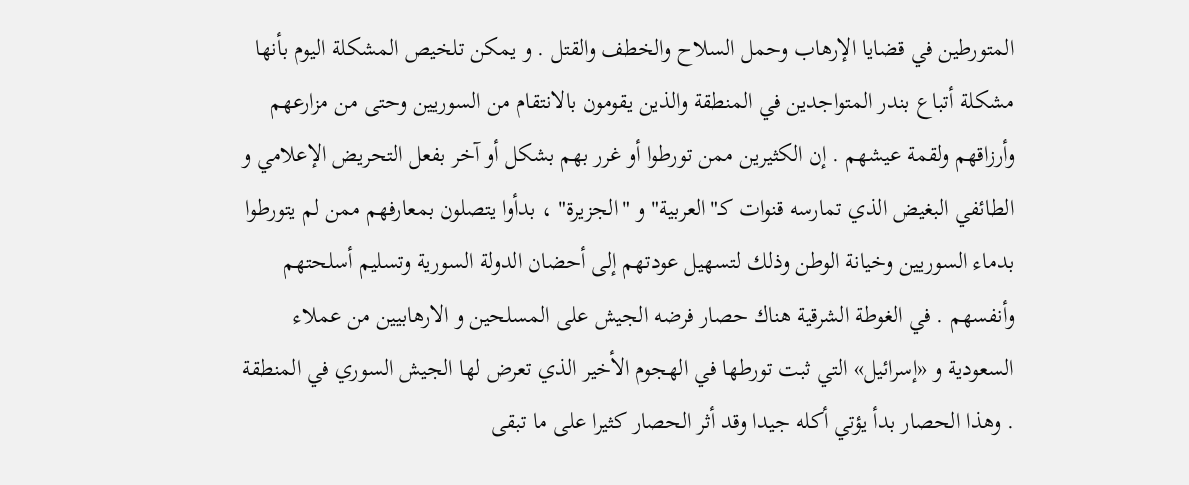المتورطين في قضايا الإرهاب وحمل السلاح والخطف والقتل . و يمكن تلخيص المشكلة اليوم بأنها مشكلة أتباع بندر المتواجدين في المنطقة والذين يقومون بالانتقام من السوريين وحتى من مزارعهم وأرزاقهم ولقمة عيشهم . إن الكثيرين ممن تورطوا أو غرر بهم بشكل أو آخر بفعل التحريض الإعلامي و الطائفي البغيض الذي تمارسه قنوات كـ"العربية" و "الجزيرة" ، بدأوا يتصلون بمعارفهم ممن لم يتورطوا بدماء السوريين وخيانة الوطن وذلك لتسهيل عودتهم إلى أحضان الدولة السورية وتسليم أسلحتهم وأنفسهم . في الغوطة الشرقية هناك حصار فرضه الجيش على المسلحين و الارهابيين من عملاء السعودية و «إسرائيل» التي ثبت تورطها في الهجوم الأخير الذي تعرض لها الجيش السوري في المنطقة . وهذا الحصار بدأ يؤتي أكله جيدا وقد أثر الحصار كثيرا على ما تبقى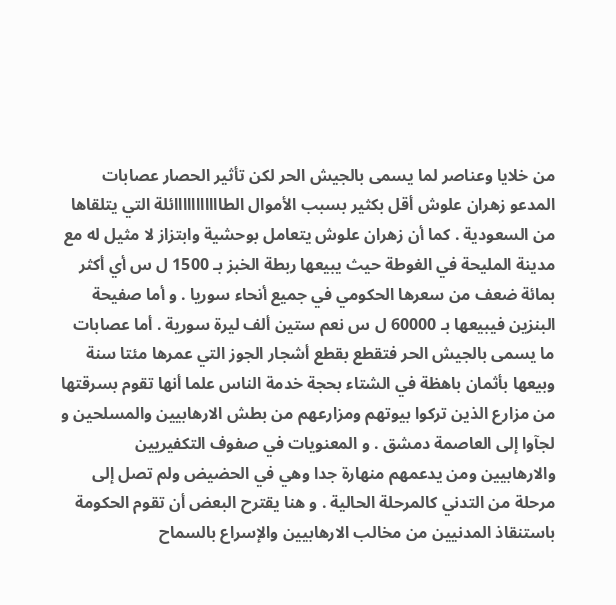من خلايا وعناصر لما يسمى بالجيش الحر لكن تأثير الحصار عصابات المدعو زهران علوش أقل بكثير بسبب الأموال الطااااااااااائلة التي يتلقاها من السعودية . كما أن زهران علوش يتعامل بوحشية وابتزاز لا مثيل له مع مدينة المليحة في الغوطة حيث يبيعها ربطة الخبز بـ 1500 ل س أي أكثر بمائة ضعف من سعرها الحكومي في جميع أنحاء سوريا . و أما صفيحة البنزين فيبيعها بـ 60000 ل س نعم ستين ألف ليرة سورية . أما عصابات ما يسمى بالجيش الحر فتقطع بقطع أشجار الجوز التي عمرها مئتا سنة وبيعها بأثمان باهظة في الشتاء بحجة خدمة الناس علما أنها تقوم بسرقتها من مزارع الذين تركوا بيوتهم ومزارعهم من بطش الارهابيين والمسلحين و لجآوا إلى العاصمة دمشق . و المعنويات في صفوف التكفيريين والارهابيين ومن يدعمهم منهارة جدا وهي في الحضيض ولم تصل إلى مرحلة من التدني كالمرحلة الحالية . و هنا يقترح البعض أن تقوم الحكومة باستنقاذ المدنيين من مخالب الارهابيين والإسراع بالسماح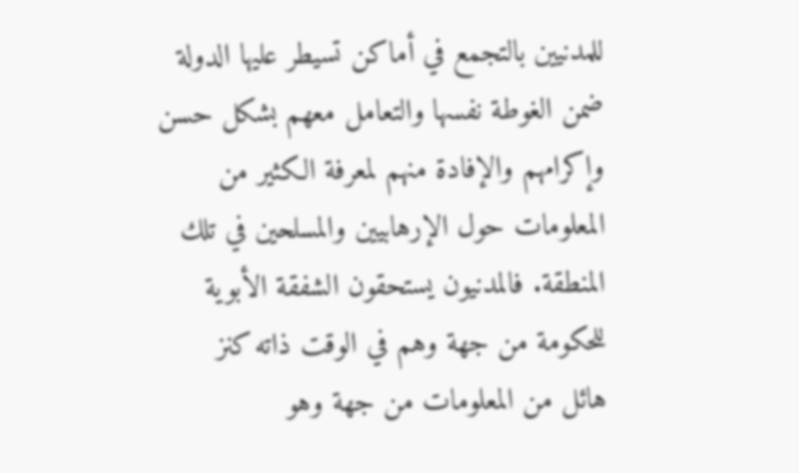للمدنيين بالتجمع في أماكن تسيطر عليها الدولة ضمن الغوطة نفسها والتعامل معهم بشكل حسن وإكرامهم والإفادة منهم لمعرفة الكثير من المعلومات حول الإرهابيين والمسلحين في تلك المنطقة. فالمدنيون يستحقون الشفقة الأبوية للحكومة من جهة وهم في الوقت ذاته كنز هائل من المعلومات من جهة وهو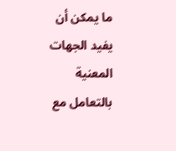ما يمكن أن يفيد الجهات المعنية بالتعامل مع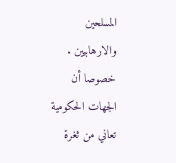المسلحين والارهابيين . خصوصا أن الجهات الحكومية تعاني من ثغرة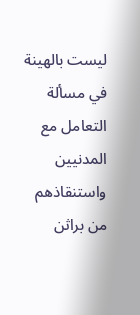ليست بالهينة في مسألة التعامل مع المدنيين واستنقاذهم من براثن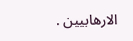الارهابيين .